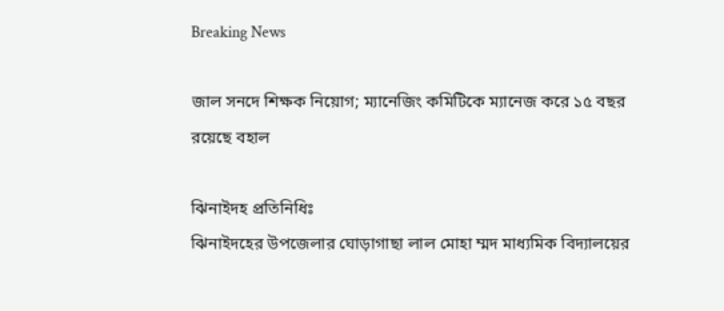Breaking News

জাল সনদে শিক্ষক নিয়োগ; ম্যানেজিং কমিটিকে ম্যানেজ করে ১৫ বছর রয়েছে বহাল

ঝিনাইদহ প্রতিনিধিঃ
ঝিনাইদহের উপজেলার ঘোড়াগাছা লাল মোহা ম্মদ মাধ্যমিক বিদ্যালয়ের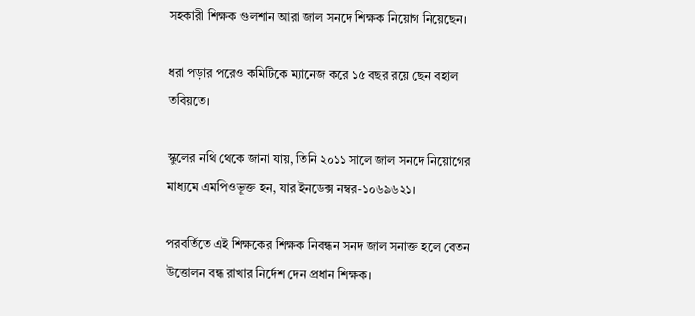সহকারী শিক্ষক গুলশান আরা জাল সনদে শিক্ষক নিয়োগ নিয়েছেন।

ধরা পড়ার পরেও কমিটিকে ম্যানেজ করে ১৫ বছর রয়ে ছেন বহাল তবিয়তে।

স্কুলের নথি থেকে জানা যায়, তিনি ২০১১ সালে জাল সনদে নিয়োগের মাধ্যমে এমপিওভূক্ত হন, যার ইনডেক্স নম্বর-১০৬৯৬২১।

পরবর্তিতে এই শিক্ষকের শিক্ষক নিবন্ধন সনদ জাল সনাক্ত হলে বেতন উত্তোলন বন্ধ রাখার নির্দেশ দেন প্রধান শিক্ষক।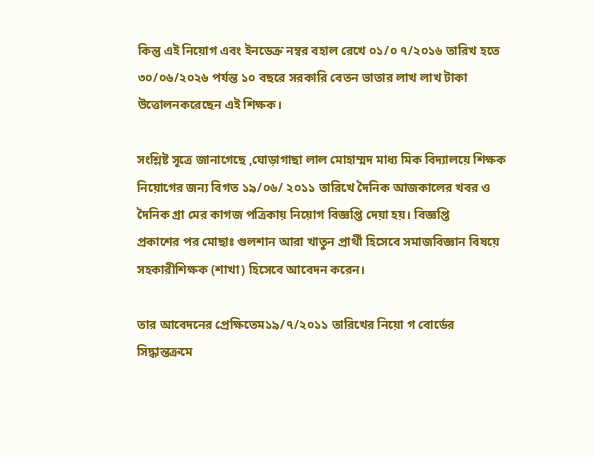কিন্তু এই নিয়োগ এবং ইনডেক্র নম্বর বহাল রেখে ০১/০ ৭/২০১৬ তারিখ হতে ৩০/০৬/২০২৬ পর্যন্ত ১০ বছরে সরকারি বেতন ভাতার লাখ লাখ টাকা উত্তোলনকরেছেন এই শিক্ষক।

সংশ্লিষ্ট সূত্রে জানাগেছে ,ঘোড়াগাছা লাল মোহাম্মদ মাধ্য মিক বিদ্যালয়ে শিক্ষক নিয়োগের জন্য বিগত ১৯/০৬/ ২০১১ তারিখে দৈনিক আজকালের খবর ও দৈনিক গ্রা মের কাগজ পত্রিকায় নিয়োগ বিজ্ঞপ্তি দেয়া হয়। বিজ্ঞপ্তি
প্রকাশের পর মোছাঃ গুলশান আরা খাতুন প্রার্থী হিসেবে সমাজবিজ্ঞান বিষয়ে সহকারীশিক্ষক (শাখা) হিসেবে আবেদন করেন।

তার আবেদনের প্রেক্ষিতেম১৯/৭/২০১১ তারিখের নিয়ো গ বোর্ডের সিদ্ধান্তক্রমে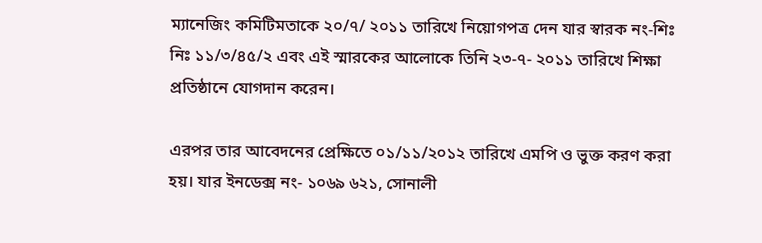ম্যানেজিং কমিটিমতাকে ২০/৭/ ২০১১ তারিখে নিয়োগপত্র দেন যার স্বারক নং-শিঃ নিঃ ১১/৩/৪৫/২ এবং এই স্মারকের আলোকে তিনি ২৩-৭- ২০১১ তারিখে শিক্ষা প্রতিষ্ঠানে যোগদান করেন।

এরপর তার আবেদনের প্রেক্ষিতে ০১/১১/২০১২ তারিখে এমপি ও ভুক্ত করণ করা হয়। যার ইনডেক্স নং- ১০৬৯ ৬২১, সোনালী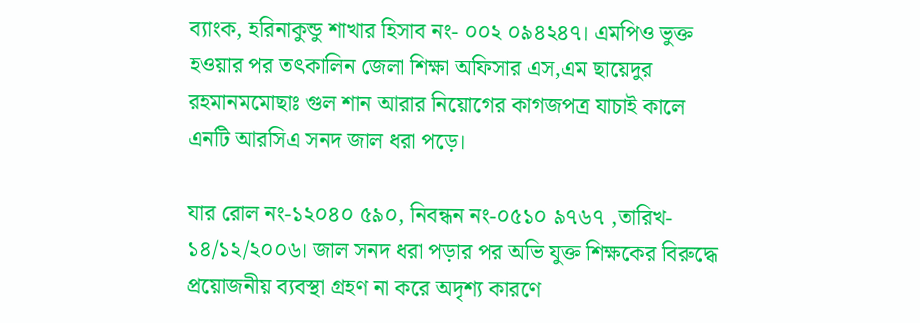ব্যাংক, হরিনাকুন্ডু শাখার হিসাব নং- ০০২ ০৯৪২৪৭। এমপিও ভুক্ত হওয়ার পর তৎকালিন জেলা শিক্ষা অফিসার এস,এম ছায়েদুর রহমানমমোছাঃ গুল শান আরার নিয়োগের কাগজপত্র যাচাই কালে এনটি আরসিএ সনদ জাল ধরা পড়ে।

যার রোল নং-১২০৪০ ৫৯০, নিবন্ধন নং-০৫১০ ৯৭৬৭ ,তারিখ- ১৪/১২/২০০৬। জাল সনদ ধরা পড়ার পর অভি যুক্ত শিক্ষকের বিরুদ্ধে প্রয়োজনীয় ব্যবস্থা গ্রহণ না করে অদৃশ্য কারণে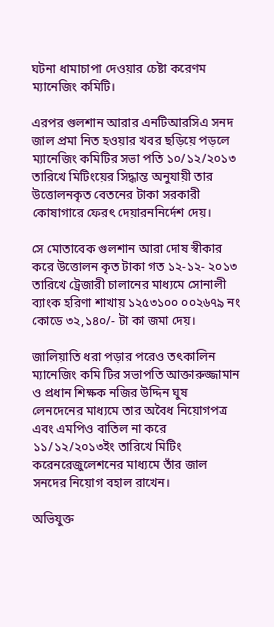ঘটনা ধামাচাপা দেওয়ার চেষ্টা করেণম ম্যানেজিং কমিটি।

এরপর গুলশান আরার এনটিআরসিএ সনদ জাল প্রমা নিত হওয়ার খবর ছড়িয়ে পড়লে ম্যানেজিং কমিটির সভা পতি ১০/১২/২০১৩ তারিখে মিটিংয়ের সিদ্ধান্ত অনুযায়ী তার উত্তোলনকৃত বেতনের টাকা সরকারী কোষাগারে ফেরৎ দেয়ারননির্দেশ দেয়।

সে মোতাবেক গুলশান আরা দোষ স্বীকার করে উত্তোলন কৃত টাকা গত ১২-১২- ২০১৩ তারিখে ট্রেজারী চালানের মাধ্যমে সোনালী ব্যাংক হরিণা শাখায় ১২৫৩১০০ ০০২৬৭৯ নং কোডে ৩২,১৪০/- টা কা জমা দেয়।

জালিয়াতি ধরা পড়ার পরেও তৎকালিন ম্যানেজিং কমি টির সভাপতি আক্তারুজ্জামান ও প্রধান শিক্ষক নজির উদ্দিন ঘুষ লেনদেনের মাধ্যমে তার অবৈধ নিয়োগপত্র এবং এমপিও বাতিল না করে ১১/১২/২০১৩ইং তারিখে মিটিং করেনরেজুলেশনের মাধ্যমে তাঁর জাল সনদের নিয়োগ বহাল রাখেন।

অভিযুক্ত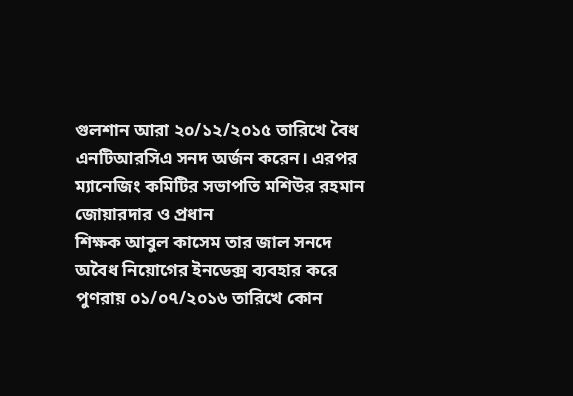গুলশান আরা ২০/১২/২০১৫ তারিখে বৈধ এনটিআরসিএ সনদ অর্জন করেন। এরপর ম্যানেজিং কমিটির সভাপতি মশিউর রহমান জোয়ারদার ও প্রধান
শিক্ষক আবুল কাসেম তার জাল সনদে অবৈধ নিয়োগের ইনডেক্স ব্যবহার করে পুণরায় ০১/০৭/২০১৬ তারিখে কোন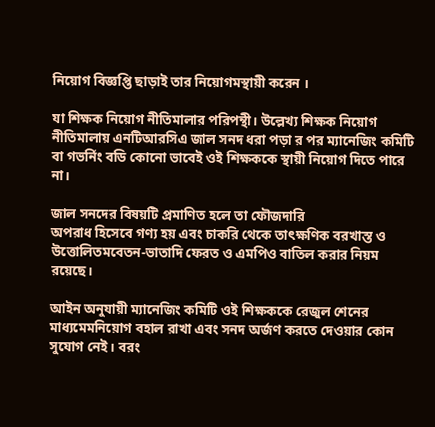নিয়োগ বিজ্ঞপ্তি ছাড়াই তার নিয়োগমস্থায়ী করেন ।

যা শিক্ষক নিয়োগ নীতিমালার পরিপন্থী। উল্লেখ্য শিক্ষক নিয়োগ নীতিমালায় এনটিআরসিএ জাল সনদ ধরা পড়া র পর ম্যানেজিং কমিটি বা গভর্নিং বডি কোনো ভাবেই ওই শিক্ষককে স্থায়ী নিয়োগ দিতে পারে না।

জাল সনদের বিষয়টি প্রমাণিত হলে তা ফৌজদারি
অপরাধ হিসেবে গণ্য হয় এবং চাকরি থেকে তাৎক্ষণিক বরখাস্ত ও উত্তোলিতমবেতন-ভাতাদি ফেরত ও এমপিও বাতিল করার নিয়ম রয়েছে।

আইন অনুযায়ী ম্যানেজিং কমিটি ওই শিক্ষককে রেজুল শেনের মাধ্যমেমনিয়োগ বহাল রাখা এবং সনদ অর্জণ করতে দেওয়ার কোন সুযোগ নেই। বরং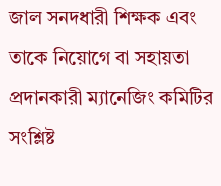জাল সনদধারী শিক্ষক এবং তাকে নিয়োগে বা সহায়তা প্রদানকারী ম্যানেজিং কমিটির সংশ্লিষ্ট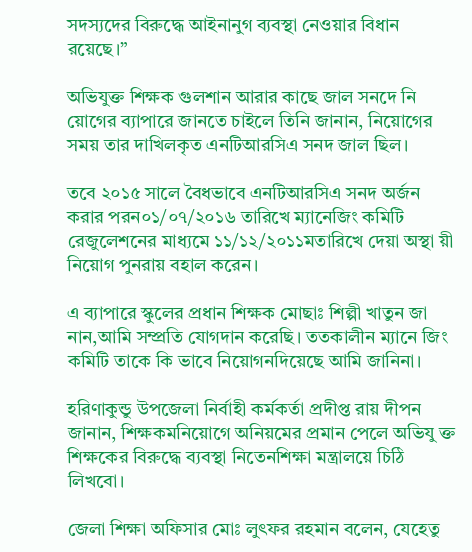সদস্যদের বিরুদ্ধে আইনানুগ ব্যবস্থা নেওয়ার বিধান রয়েছে।”

অভিযুক্ত শিক্ষক গুলশান আরার কাছে জাল সনদে নি য়োগের ব্যাপারে জানতে চাইলে তিনি জানান, নিয়োগের সময় তার দাখিলকৃত এনটিআরসিএ সনদ জাল ছিল।

তবে ২০১৫ সালে বৈধভাবে এনটিআরসিএ সনদ অর্জন করার পরন০১/০৭/২০১৬ তারিখে ম্যানেজিং কমিটি রেজুলেশনের মাধ্যমে ১১/১২/২০১১মতারিখে দেয়া অস্থা য়ী নিয়োগ পুনরায় বহাল করেন।

এ ব্যাপারে স্কুলের প্রধান শিক্ষক মোছাঃ শিল্পী খাতুন জা নান,আমি সম্প্রতি যোগদান করেছি। ততকালীন ম্যানে জিং কমিটি তাকে কি ভাবে নিয়োগনদিয়েছে আমি জানিনা।

হরিণাকুন্ডু উপজেলা নির্বাহী কর্মকর্তা প্রদীপ্ত রায় দীপন জানান, শিক্ষকমনিয়োগে অনিয়মের প্রমান পেলে অভিযু ক্ত শিক্ষকের বিরুদ্ধে ব্যবস্থা নিতেনশিক্ষা মন্ত্রালয়ে চিঠি লিখবো।

জেলা শিক্ষা অফিসার মোঃ লুৎফর রহমান বলেন, যেহেতু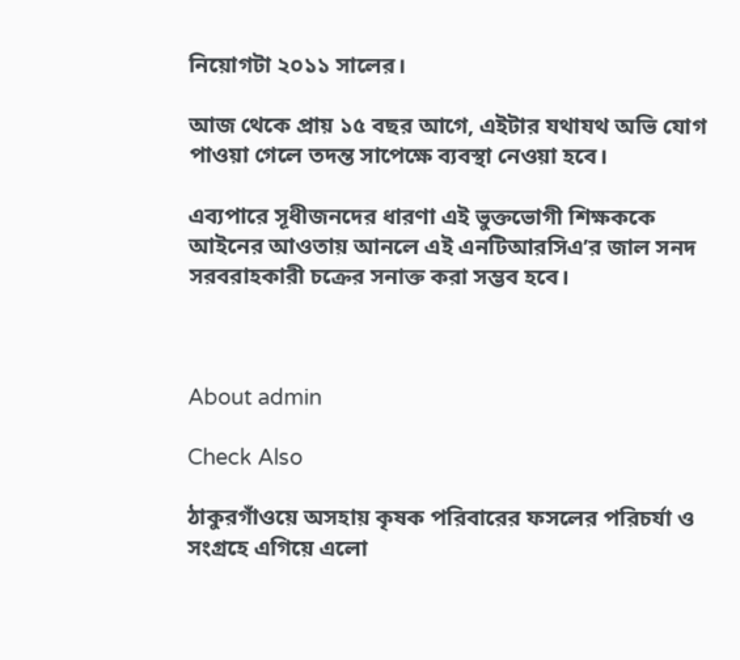নিয়োগটা ২০১১ সালের।

আজ থেকে প্রায় ১৫ বছর আগে, এইটার যথাযথ অভি যোগ পাওয়া গেলে তদন্ত সাপেক্ষে ব্যবস্থা নেওয়া হবে।

এব্যপারে সূধীজনদের ধারণা এই ভুক্তভোগী শিক্ষককে আইনের আওতায় আনলে এই এনটিআরসিএ’র জাল সনদ সরবরাহকারী চক্রের সনাক্ত করা সম্ভব হবে।



About admin

Check Also

ঠাকুরগাঁওয়ে অসহায় কৃষক পরিবারের ফসলের পরিচর্যা ও সংগ্রহে এগিয়ে এলো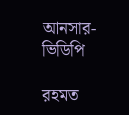আনসার-ভিডিপি

রহমত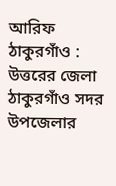আরিফ ঠাকুরগাঁও : উত্তরের জেলা ঠাকুরগাঁও সদর উপজেলার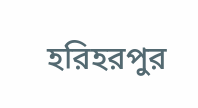হরিহরপুর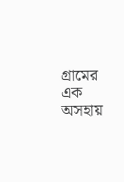গ্রামের এক অসহায়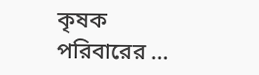কৃষক পরিবারের …